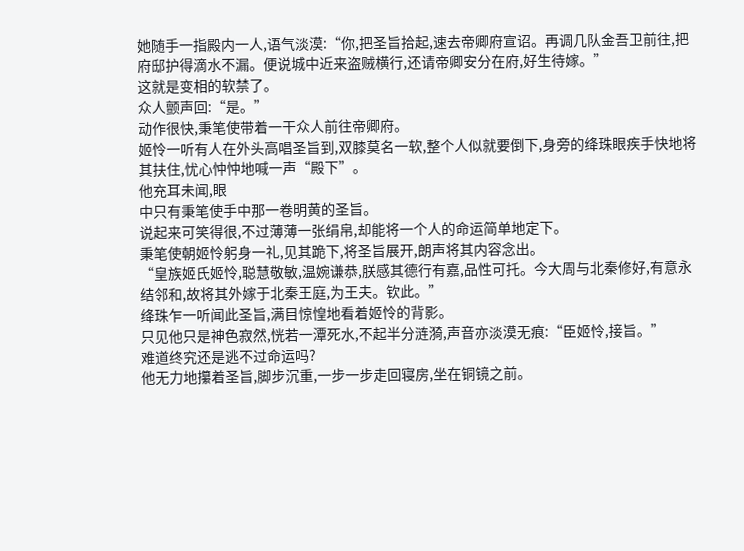她随手一指殿内一人,语气淡漠:“你,把圣旨拾起,速去帝卿府宣诏。再调几队金吾卫前往,把府邸护得滴水不漏。便说城中近来盗贼横行,还请帝卿安分在府,好生待嫁。”
这就是变相的软禁了。
众人颤声回:“是。”
动作很快,秉笔使带着一干众人前往帝卿府。
姬怜一听有人在外头高唱圣旨到,双膝莫名一软,整个人似就要倒下,身旁的绛珠眼疾手快地将其扶住,忧心忡忡地喊一声“殿下”。
他充耳未闻,眼
中只有秉笔使手中那一卷明黄的圣旨。
说起来可笑得很,不过薄薄一张绢帛,却能将一个人的命运简单地定下。
秉笔使朝姬怜躬身一礼,见其跪下,将圣旨展开,朗声将其内容念出。
“皇族姬氏姬怜,聪慧敬敏,温婉谦恭,朕感其德行有嘉,品性可托。今大周与北秦修好,有意永结邻和,故将其外嫁于北秦王庭,为王夫。钦此。”
绛珠乍一听闻此圣旨,满目惊惶地看着姬怜的背影。
只见他只是神色寂然,恍若一潭死水,不起半分涟漪,声音亦淡漠无痕:“臣姬怜,接旨。”
难道终究还是逃不过命运吗?
他无力地攥着圣旨,脚步沉重,一步一步走回寝房,坐在铜镜之前。